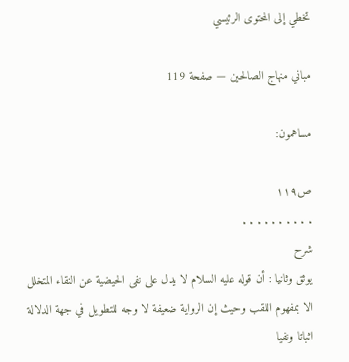تخطي إلى المحتوى الرئيسي

مباني منهاج الصالحين — صفحة 119

مساهمون:

ص١١٩
. . . . . . . . . .
شرح
يوثق وثانيا : أن قوله عليه السلام لا يدل على نفى الحيضية عن النقاء المتخلل الا بمفهوم اللقب وحيث إن الرواية ضعيفة لا وجه للتطويل في جهة الدلالة اثباتا ونفيا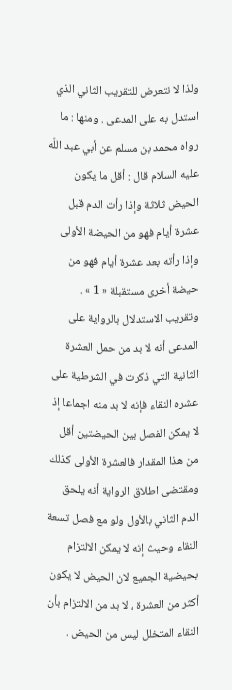ولذا لا نتعرض للتقريب الثاني الذي استدل به على المدعى . ومنها : ما رواه محمد بن مسلم عن أبي عبد اللّه عليه السلام قال : أقل ما يكون الحيض ثلاثة وإذا رأت الدم قبل عشرة أيام فهو من الحيضة الأولى وإذا رأته بعد عشرة أيام فهو من حيضة أخرى مستقبلة « 1 » . وتقريب الاستدلال بالرواية على المدعى أنه لا بد من حمل العشرة الثانية التي ذكرت في الشرطية على عشره النقاء فإنه لا بد منه اجماعا إذ لا يمكن الفصل بين الحيضتين أقل من هذا المقدار فالعشرة الأولى كذلك ومقتضى اطلاق الرواية أنه يلحق الدم الثاني بالأول ولو مع فصل تسعة النقاء وحيث إنه لا يمكن الالتزام بحيضية الجميع لان الحيض لا يكون أكثر من العشرة ، لا بد من الالتزام بأن النقاء المتخلل ليس من الحيض .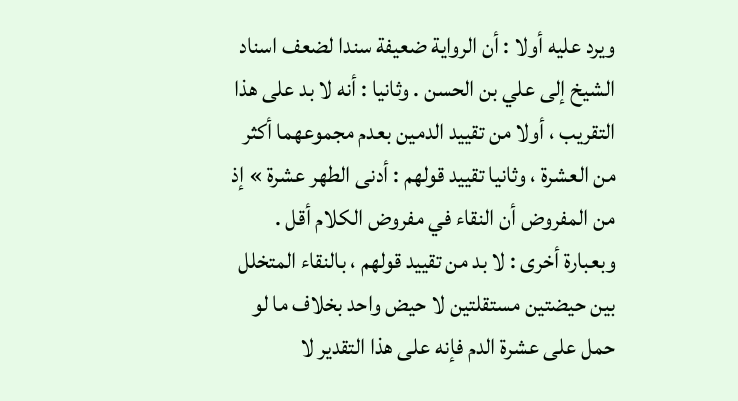ويرد عليه أولا : أن الرواية ضعيفة سندا لضعف اسناد الشيخ إلى علي بن الحسن . وثانيا : أنه لا بد على هذا التقريب ، أولا من تقييد الدمين بعدم مجموعهما أكثر من العشرة ، وثانيا تقييد قولهم : أدنى الطهر عشرة » إذ من المفروض أن النقاء في مفروض الكلام أقل . وبعبارة أخرى : لا بد من تقييد قولهم ، بالنقاء المتخلل بين حيضتين مستقلتين لا حيض واحد بخلاف ما لو حمل على عشرة الدم فإنه على هذا التقدير لا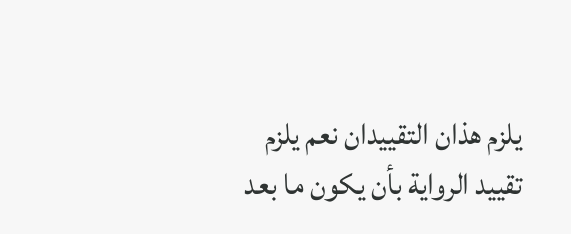يلزم هذان التقييدان نعم يلزم تقييد الرواية بأن يكون ما بعد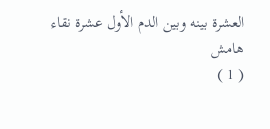العشرة بينه وبين الدم الأول عشرة نقاء
هامش
( 1 )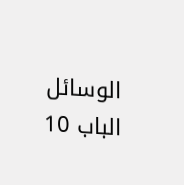الوسائل الباب 10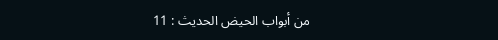من أبواب الحيض الحديث : 11